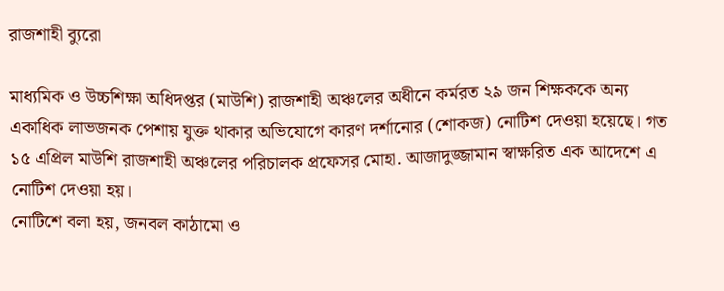রাজশাহী ব্যুরো

মাধ্যমিক ও উচ্চশিক্ষা অধিদপ্তর (মাউশি) রাজশাহী অঞ্চলের অধীনে কর্মরত ২৯ জন শিক্ষককে অন্য একাধিক লাভজনক পেশায় যুক্ত থাকার অভিযোগে কারণ দর্শানোর (শোকজ) নোটিশ দেওয়া হয়েছে। গত ১৫ এপ্রিল মাউশি রাজশাহী অঞ্চলের পরিচালক প্রফেসর মোহা. আজাদুজ্জামান স্বাক্ষরিত এক আদেশে এ নোটিশ দেওয়া হয়।
নোটিশে বলা হয়, জনবল কাঠামো ও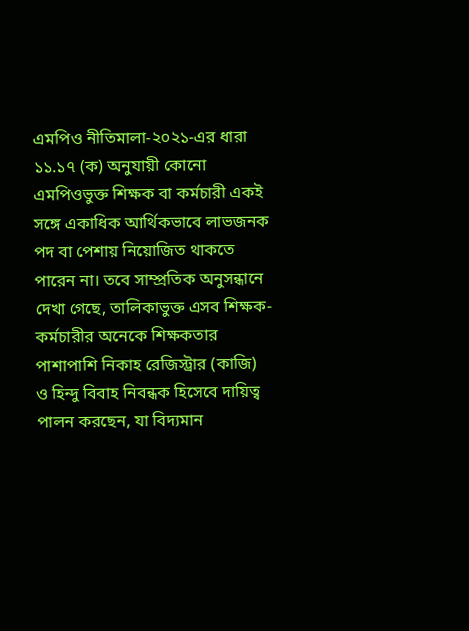এমপিও নীতিমালা-২০২১-এর ধারা ১১.১৭ (ক) অনুযায়ী কোনো এমপিওভুক্ত শিক্ষক বা কর্মচারী একই সঙ্গে একাধিক আর্থিকভাবে লাভজনক পদ বা পেশায় নিয়োজিত থাকতে পারেন না। তবে সাম্প্রতিক অনুসন্ধানে দেখা গেছে, তালিকাভুক্ত এসব শিক্ষক-কর্মচারীর অনেকে শিক্ষকতার পাশাপাশি নিকাহ রেজিস্ট্রার (কাজি) ও হিন্দু বিবাহ নিবন্ধক হিসেবে দায়িত্ব পালন করছেন, যা বিদ্যমান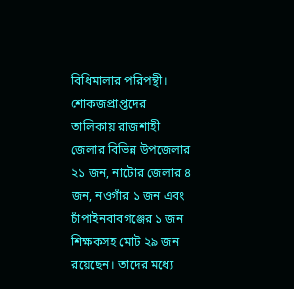বিধিমালার পরিপন্থী।
শোকজপ্রাপ্তদের তালিকায় রাজশাহী জেলার বিভিন্ন উপজেলার ২১ জন, নাটোর জেলার ৪ জন, নওগাঁর ১ জন এবং চাঁপাইনবাবগঞ্জের ১ জন শিক্ষকসহ মোট ২৯ জন রয়েছেন। তাদের মধ্যে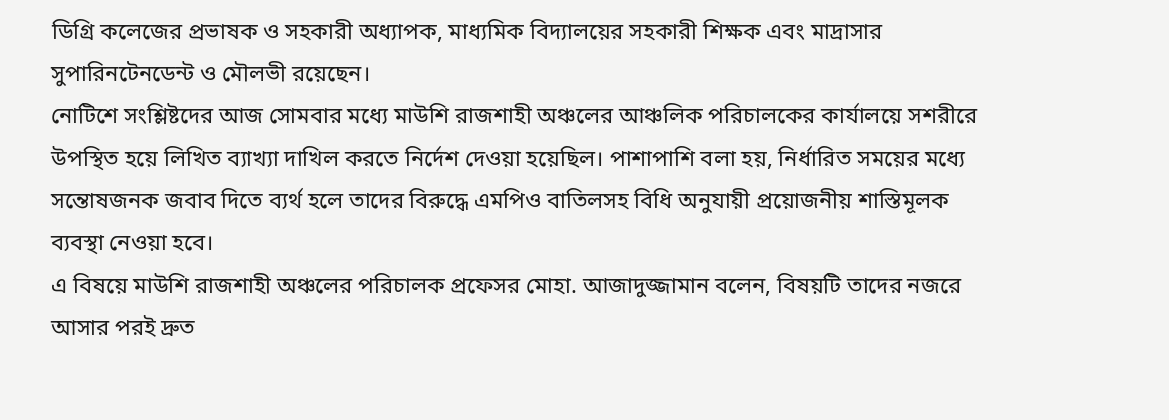ডিগ্রি কলেজের প্রভাষক ও সহকারী অধ্যাপক, মাধ্যমিক বিদ্যালয়ের সহকারী শিক্ষক এবং মাদ্রাসার সুপারিনটেনডেন্ট ও মৌলভী রয়েছেন।
নোটিশে সংশ্লিষ্টদের আজ সোমবার মধ্যে মাউশি রাজশাহী অঞ্চলের আঞ্চলিক পরিচালকের কার্যালয়ে সশরীরে উপস্থিত হয়ে লিখিত ব্যাখ্যা দাখিল করতে নির্দেশ দেওয়া হয়েছিল। পাশাপাশি বলা হয়, নির্ধারিত সময়ের মধ্যে সন্তোষজনক জবাব দিতে ব্যর্থ হলে তাদের বিরুদ্ধে এমপিও বাতিলসহ বিধি অনুযায়ী প্রয়োজনীয় শাস্তিমূলক ব্যবস্থা নেওয়া হবে।
এ বিষয়ে মাউশি রাজশাহী অঞ্চলের পরিচালক প্রফেসর মোহা. আজাদুজ্জামান বলেন, বিষয়টি তাদের নজরে আসার পরই দ্রুত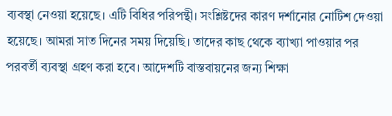ব্যবস্থা নেওয়া হয়েছে। এটি বিধির পরিপন্থী। সংশ্লিষ্টদের কারণ দর্শানোর নোটিশ দেওয়া হয়েছে। আমরা সাত দিনের সময় দিয়েছি। তাদের কাছ থেকে ব্যাখ্যা পাওয়ার পর পরবর্তী ব্যবস্থা গ্রহণ করা হবে। আদেশটি বাস্তবায়নের জন্য শিক্ষা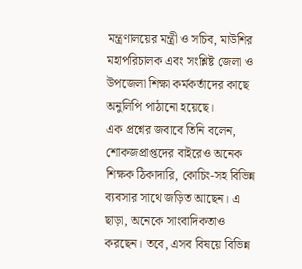মন্ত্রণালয়ের মন্ত্রী ও সচিব, মাউশির মহাপরিচালক এবং সংশ্লিষ্ট জেলা ও উপজেলা শিক্ষা কর্মকর্তাদের কাছে অনুলিপি পাঠানো হয়েছে।
এক প্রশ্নের জবাবে তিনি বলেন, শোকজপ্রাপ্তদের বাইরেও অনেক শিক্ষক ঠিকাদারি, কোচিং-সহ বিভিন্ন ব্যবসার সাথে জড়িত আছেন। এ ছাড়া, অনেকে সাংবাদিকতাও করছেন। তবে, এসব বিষয়ে বিভিন্ন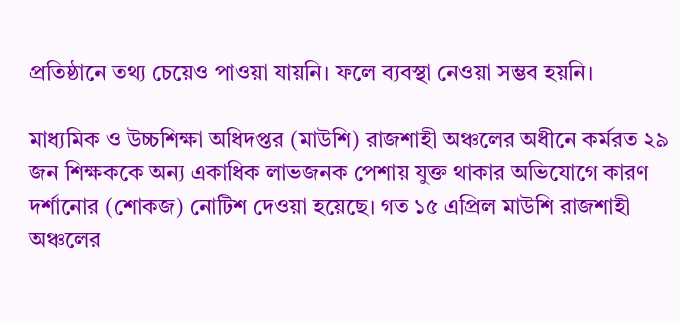প্রতিষ্ঠানে তথ্য চেয়েও পাওয়া যায়নি। ফলে ব্যবস্থা নেওয়া সম্ভব হয়নি।

মাধ্যমিক ও উচ্চশিক্ষা অধিদপ্তর (মাউশি) রাজশাহী অঞ্চলের অধীনে কর্মরত ২৯ জন শিক্ষককে অন্য একাধিক লাভজনক পেশায় যুক্ত থাকার অভিযোগে কারণ দর্শানোর (শোকজ) নোটিশ দেওয়া হয়েছে। গত ১৫ এপ্রিল মাউশি রাজশাহী অঞ্চলের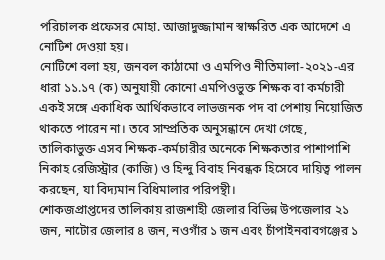পরিচালক প্রফেসর মোহা. আজাদুজ্জামান স্বাক্ষরিত এক আদেশে এ নোটিশ দেওয়া হয়।
নোটিশে বলা হয়, জনবল কাঠামো ও এমপিও নীতিমালা-২০২১-এর ধারা ১১.১৭ (ক) অনুযায়ী কোনো এমপিওভুক্ত শিক্ষক বা কর্মচারী একই সঙ্গে একাধিক আর্থিকভাবে লাভজনক পদ বা পেশায় নিয়োজিত থাকতে পারেন না। তবে সাম্প্রতিক অনুসন্ধানে দেখা গেছে, তালিকাভুক্ত এসব শিক্ষক-কর্মচারীর অনেকে শিক্ষকতার পাশাপাশি নিকাহ রেজিস্ট্রার (কাজি) ও হিন্দু বিবাহ নিবন্ধক হিসেবে দায়িত্ব পালন করছেন, যা বিদ্যমান বিধিমালার পরিপন্থী।
শোকজপ্রাপ্তদের তালিকায় রাজশাহী জেলার বিভিন্ন উপজেলার ২১ জন, নাটোর জেলার ৪ জন, নওগাঁর ১ জন এবং চাঁপাইনবাবগঞ্জের ১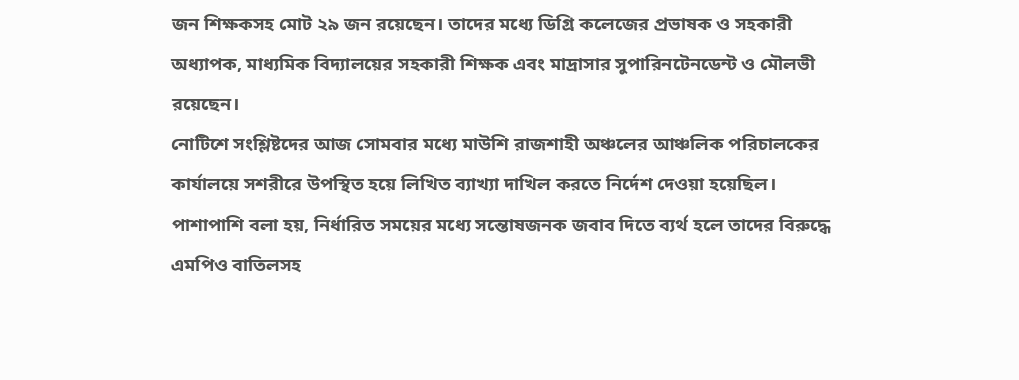জন শিক্ষকসহ মোট ২৯ জন রয়েছেন। তাদের মধ্যে ডিগ্রি কলেজের প্রভাষক ও সহকারী অধ্যাপক, মাধ্যমিক বিদ্যালয়ের সহকারী শিক্ষক এবং মাদ্রাসার সুপারিনটেনডেন্ট ও মৌলভী রয়েছেন।
নোটিশে সংশ্লিষ্টদের আজ সোমবার মধ্যে মাউশি রাজশাহী অঞ্চলের আঞ্চলিক পরিচালকের কার্যালয়ে সশরীরে উপস্থিত হয়ে লিখিত ব্যাখ্যা দাখিল করতে নির্দেশ দেওয়া হয়েছিল। পাশাপাশি বলা হয়, নির্ধারিত সময়ের মধ্যে সন্তোষজনক জবাব দিতে ব্যর্থ হলে তাদের বিরুদ্ধে এমপিও বাতিলসহ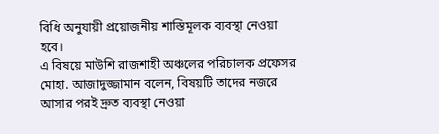বিধি অনুযায়ী প্রয়োজনীয় শাস্তিমূলক ব্যবস্থা নেওয়া হবে।
এ বিষয়ে মাউশি রাজশাহী অঞ্চলের পরিচালক প্রফেসর মোহা. আজাদুজ্জামান বলেন, বিষয়টি তাদের নজরে আসার পরই দ্রুত ব্যবস্থা নেওয়া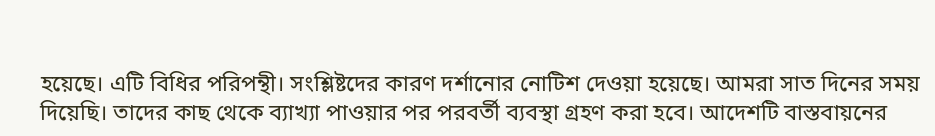হয়েছে। এটি বিধির পরিপন্থী। সংশ্লিষ্টদের কারণ দর্শানোর নোটিশ দেওয়া হয়েছে। আমরা সাত দিনের সময় দিয়েছি। তাদের কাছ থেকে ব্যাখ্যা পাওয়ার পর পরবর্তী ব্যবস্থা গ্রহণ করা হবে। আদেশটি বাস্তবায়নের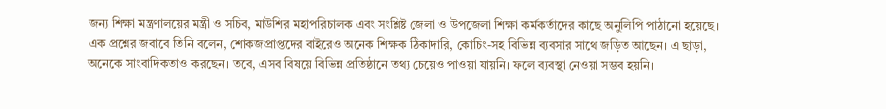জন্য শিক্ষা মন্ত্রণালয়ের মন্ত্রী ও সচিব, মাউশির মহাপরিচালক এবং সংশ্লিষ্ট জেলা ও উপজেলা শিক্ষা কর্মকর্তাদের কাছে অনুলিপি পাঠানো হয়েছে।
এক প্রশ্নের জবাবে তিনি বলেন, শোকজপ্রাপ্তদের বাইরেও অনেক শিক্ষক ঠিকাদারি, কোচিং-সহ বিভিন্ন ব্যবসার সাথে জড়িত আছেন। এ ছাড়া, অনেকে সাংবাদিকতাও করছেন। তবে, এসব বিষয়ে বিভিন্ন প্রতিষ্ঠানে তথ্য চেয়েও পাওয়া যায়নি। ফলে ব্যবস্থা নেওয়া সম্ভব হয়নি।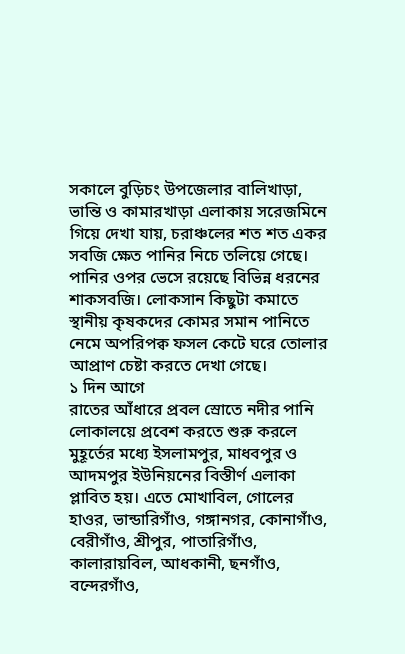সকালে বুড়িচং উপজেলার বালিখাড়া, ভান্তি ও কামারখাড়া এলাকায় সরেজমিনে গিয়ে দেখা যায়, চরাঞ্চলের শত শত একর সবজি ক্ষেত পানির নিচে তলিয়ে গেছে। পানির ওপর ভেসে রয়েছে বিভিন্ন ধরনের শাকসবজি। লোকসান কিছুটা কমাতে স্থানীয় কৃষকদের কোমর সমান পানিতে নেমে অপরিপক্ব ফসল কেটে ঘরে তোলার আপ্রাণ চেষ্টা করতে দেখা গেছে।
১ দিন আগে
রাতের আঁধারে প্রবল স্রোতে নদীর পানি লোকালয়ে প্রবেশ করতে শুরু করলে মুহূর্তের মধ্যে ইসলামপুর, মাধবপুর ও আদমপুর ইউনিয়নের বিস্তীর্ণ এলাকা প্লাবিত হয়। এতে মোখাবিল, গোলের হাওর, ভান্ডারিগাঁও, গঙ্গানগর, কোনাগাঁও, বেরীগাঁও, শ্রীপুর, পাতারিগাঁও, কালারায়বিল, আধকানী, ছনগাঁও, বন্দেরগাঁও,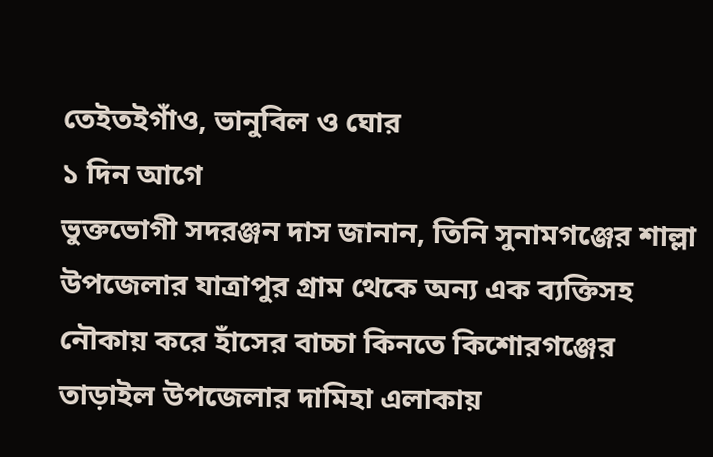তেইতইগাঁও, ভানুবিল ও ঘোর
১ দিন আগে
ভুক্তভোগী সদরঞ্জন দাস জানান, তিনি সুনামগঞ্জের শাল্লা উপজেলার যাত্রাপুর গ্রাম থেকে অন্য এক ব্যক্তিসহ নৌকায় করে হাঁসের বাচ্চা কিনতে কিশোরগঞ্জের তাড়াইল উপজেলার দামিহা এলাকায়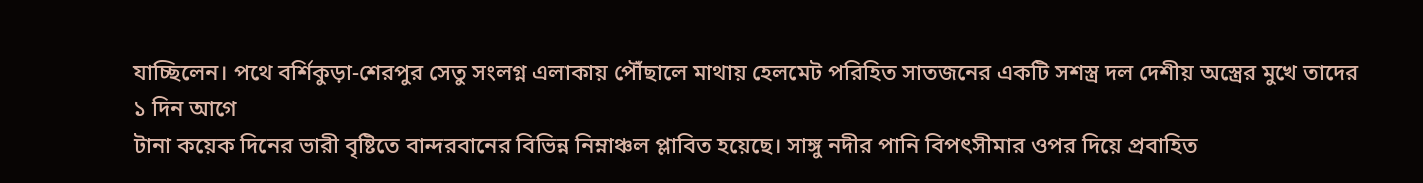যাচ্ছিলেন। পথে বর্শিকুড়া-শেরপুর সেতু সংলগ্ন এলাকায় পৌঁছালে মাথায় হেলমেট পরিহিত সাতজনের একটি সশস্ত্র দল দেশীয় অস্ত্রের মুখে তাদের
১ দিন আগে
টানা কয়েক দিনের ভারী বৃষ্টিতে বান্দরবানের বিভিন্ন নিম্নাঞ্চল প্লাবিত হয়েছে। সাঙ্গু নদীর পানি বিপৎসীমার ওপর দিয়ে প্রবাহিত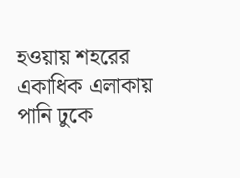হওয়ায় শহরের একাধিক এলাকায় পানি ঢুকে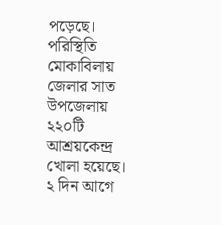পড়েছে। পরিস্থিতি মোকাবিলায় জেলার সাত উপজেলায় ২২০টি আশ্রয়কেন্দ্র খোলা হয়েছে।
২ দিন আগে